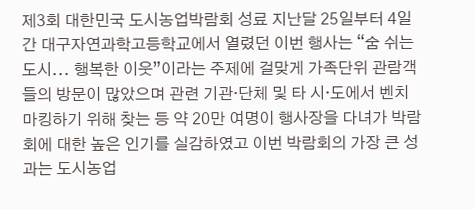제3회 대한민국 도시농업박람회 성료 지난달 25일부터 4일간 대구자연과학고등학교에서 열렸던 이번 행사는 “숨 쉬는 도시... 행복한 이웃”이라는 주제에 걸맞게 가족단위 관람객들의 방문이 많았으며 관련 기관·단체 및 타 시·도에서 벤치마킹하기 위해 찾는 등 약 20만 여명이 행사장을 다녀가 박람회에 대한 높은 인기를 실감하였고 이번 박람회의 가장 큰 성과는 도시농업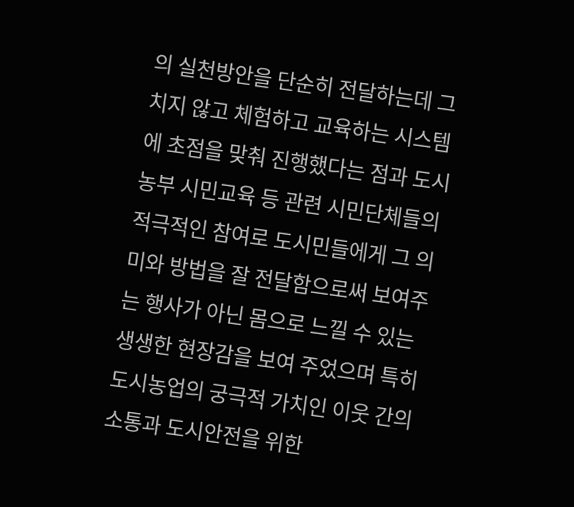의 실천방안을 단순히 전달하는데 그치지 않고 체험하고 교육하는 시스템에 초점을 맞춰 진행했다는 점과 도시농부 시민교육 등 관련 시민단체들의 적극적인 참여로 도시민들에게 그 의미와 방법을 잘 전달함으로써 보여주는 행사가 아닌 몸으로 느낄 수 있는 생생한 현장감을 보여 주었으며 특히 도시농업의 궁극적 가치인 이웃 간의 소통과 도시안전을 위한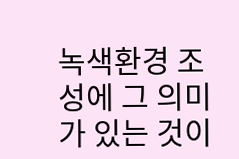녹색환경 조성에 그 의미가 있는 것이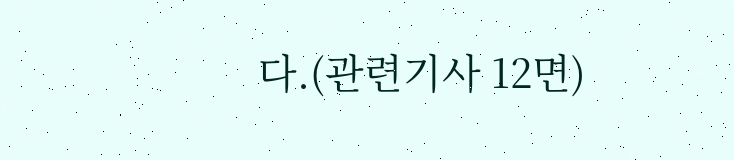다.(관련기사 12면)